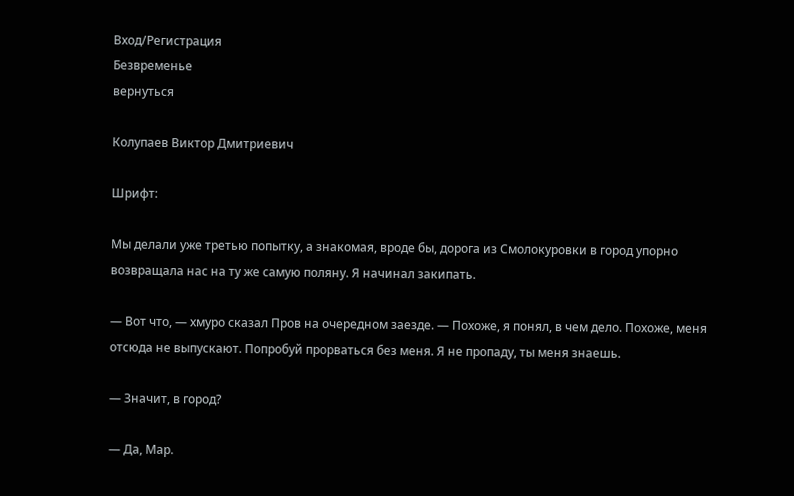Вход/Регистрация
Безвременье
вернуться

Колупаев Виктор Дмитриевич

Шрифт:

Мы делали уже третью попытку, а знакомая, вроде бы, дорога из Смолокуровки в город упорно возвращала нас на ту же самую поляну. Я начинал закипать.

— Вот что, — хмуро сказал Пров на очередном заезде. — Похоже, я понял, в чем дело. Похоже, меня отсюда не выпускают. Попробуй прорваться без меня. Я не пропаду, ты меня знаешь.

— Значит, в город?

— Да, Мар.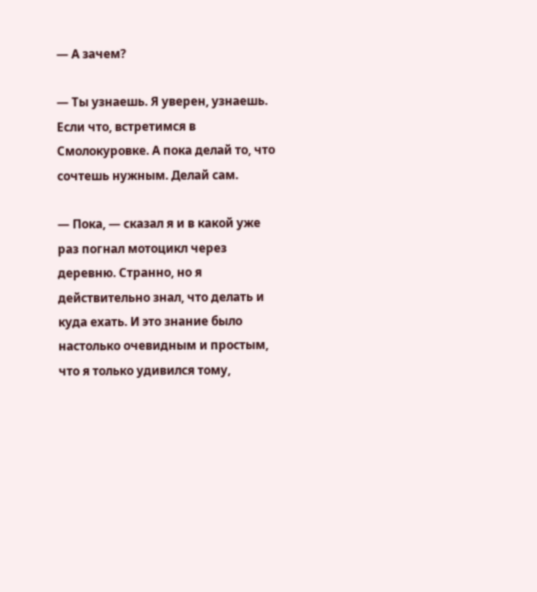— А зачем?

— Ты узнаешь. Я уверен, узнаешь. Если что, встретимся в Смолокуровке. А пока делай то, что сочтешь нужным. Делай сам.

— Пока, — сказал я и в какой уже раз погнал мотоцикл через деревню. Странно, но я действительно знал, что делать и куда ехать. И это знание было настолько очевидным и простым, что я только удивился тому,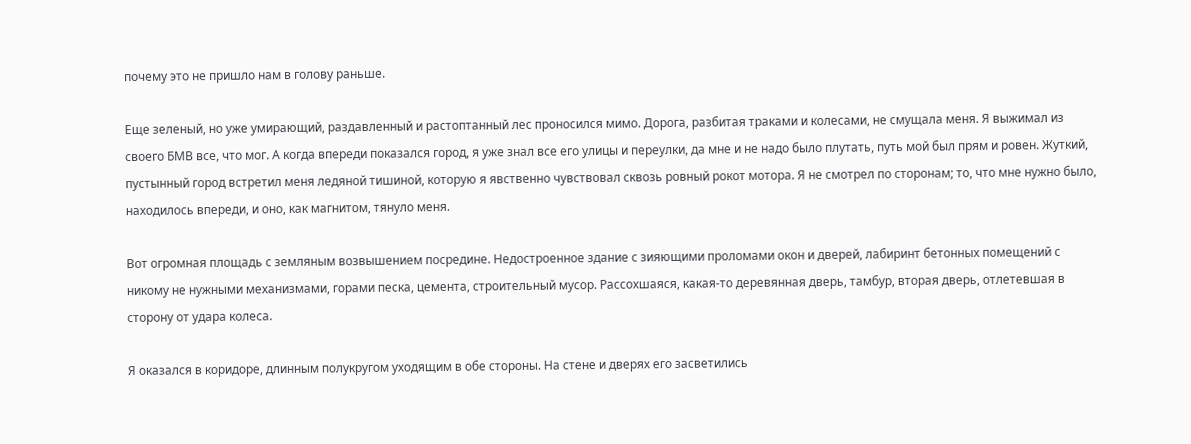почему это не пришло нам в голову раньше.

Еще зеленый, но уже умирающий, раздавленный и растоптанный лес проносился мимо. Дорога, разбитая траками и колесами, не смущала меня. Я выжимал из своего БМВ все, что мог. А когда впереди показался город, я уже знал все его улицы и переулки, да мне и не надо было плутать, путь мой был прям и ровен. Жуткий, пустынный город встретил меня ледяной тишиной, которую я явственно чувствовал сквозь ровный рокот мотора. Я не смотрел по сторонам; то, что мне нужно было, находилось впереди, и оно, как магнитом, тянуло меня.

Вот огромная площадь с земляным возвышением посредине. Недостроенное здание с зияющими проломами окон и дверей, лабиринт бетонных помещений с никому не нужными механизмами, горами песка, цемента, строительный мусор. Рассохшаяся, какая-то деревянная дверь, тамбур, вторая дверь, отлетевшая в сторону от удара колеса.

Я оказался в коридоре, длинным полукругом уходящим в обе стороны. На стене и дверях его засветились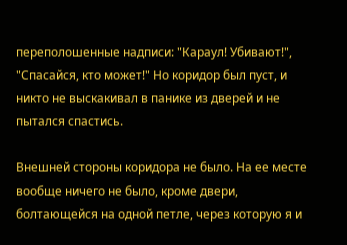переполошенные надписи: "Караул! Убивают!", "Спасайся, кто может!" Но коридор был пуст, и никто не выскакивал в панике из дверей и не пытался спастись.

Внешней стороны коридора не было. На ее месте вообще ничего не было, кроме двери, болтающейся на одной петле, через которую я и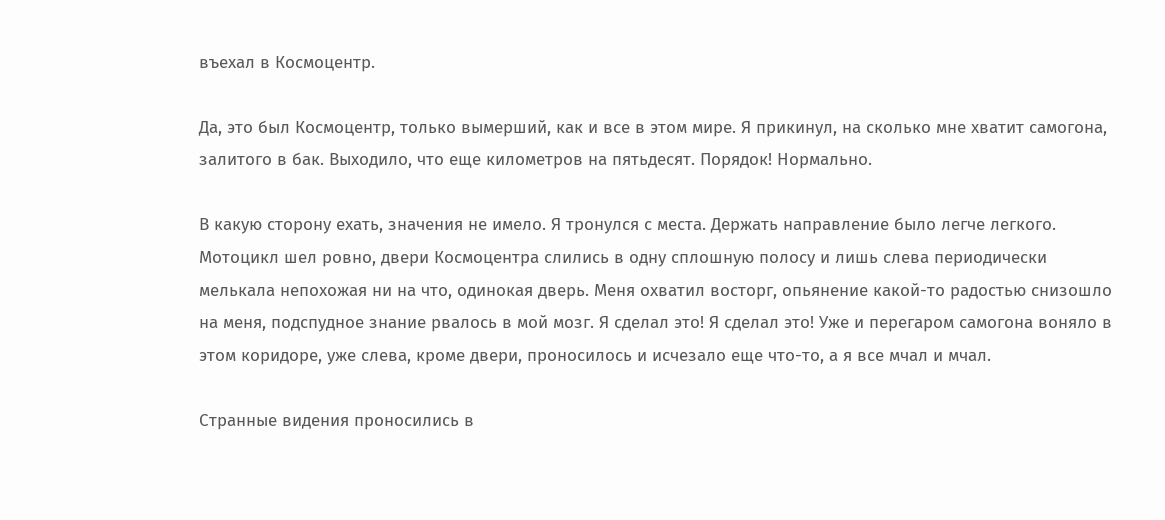въехал в Космоцентр.

Да, это был Космоцентр, только вымерший, как и все в этом мире. Я прикинул, на сколько мне хватит самогона, залитого в бак. Выходило, что еще километров на пятьдесят. Порядок! Нормально.

В какую сторону ехать, значения не имело. Я тронулся с места. Держать направление было легче легкого. Мотоцикл шел ровно, двери Космоцентра слились в одну сплошную полосу и лишь слева периодически мелькала непохожая ни на что, одинокая дверь. Меня охватил восторг, опьянение какой-то радостью снизошло на меня, подспудное знание рвалось в мой мозг. Я сделал это! Я сделал это! Уже и перегаром самогона воняло в этом коридоре, уже слева, кроме двери, проносилось и исчезало еще что-то, а я все мчал и мчал.

Странные видения проносились в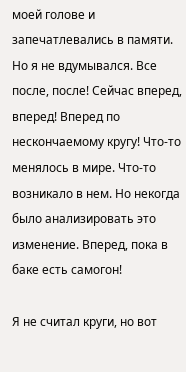моей голове и запечатлевались в памяти. Но я не вдумывался. Все после, после! Сейчас вперед, вперед! Вперед по нескончаемому кругу! Что-то менялось в мире. Что-то возникало в нем. Но некогда было анализировать это изменение. Вперед, пока в баке есть самогон!

Я не считал круги, но вот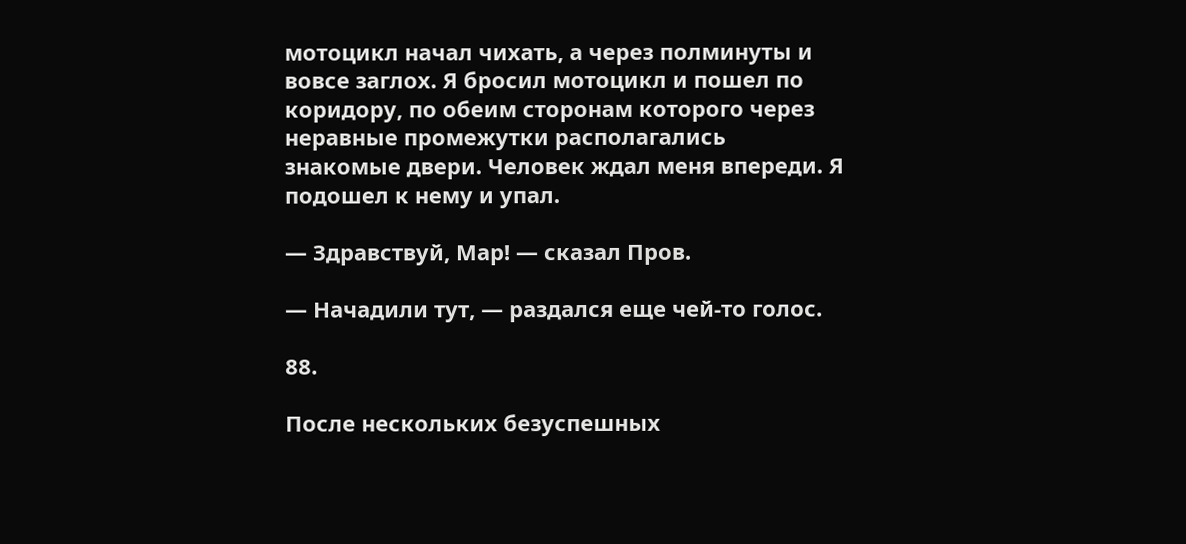мотоцикл начал чихать, а через полминуты и вовсе заглох. Я бросил мотоцикл и пошел по коридору, по обеим сторонам которого через неравные промежутки располагались знакомые двери. Человек ждал меня впереди. Я подошел к нему и упал.

— Здравствуй, Мар! — сказал Пров.

— Начадили тут, — раздался еще чей-то голос.

88.

После нескольких безуспешных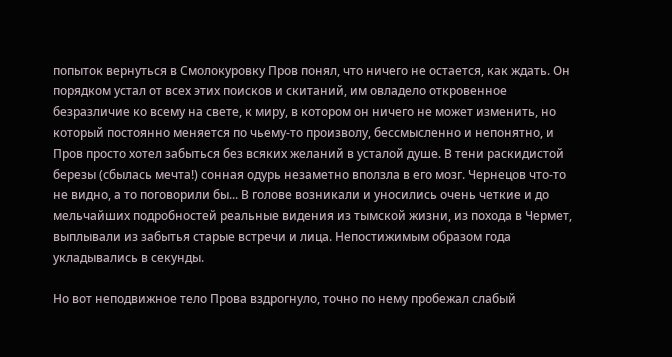попыток вернуться в Смолокуровку Пров понял, что ничего не остается, как ждать. Он порядком устал от всех этих поисков и скитаний, им овладело откровенное безразличие ко всему на свете, к миру, в котором он ничего не может изменить, но который постоянно меняется по чьему-то произволу, бессмысленно и непонятно, и Пров просто хотел забыться без всяких желаний в усталой душе. В тени раскидистой березы (сбылась мечта!) сонная одурь незаметно вползла в его мозг. Чернецов что-то не видно, а то поговорили бы... В голове возникали и уносились очень четкие и до мельчайших подробностей реальные видения из тымской жизни, из похода в Чермет, выплывали из забытья старые встречи и лица. Непостижимым образом года укладывались в секунды.

Но вот неподвижное тело Прова вздрогнуло, точно по нему пробежал слабый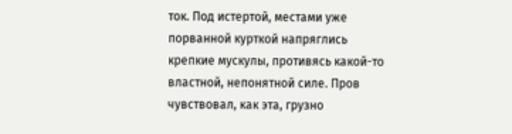ток. Под истертой, местами уже порванной курткой напряглись крепкие мускулы, противясь какой-то властной, непонятной силе. Пров чувствовал, как эта, грузно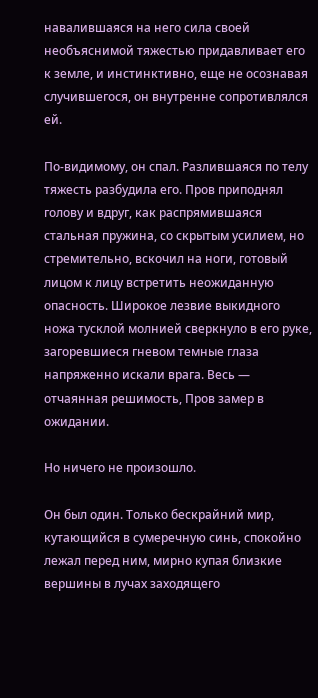навалившаяся на него сила своей необъяснимой тяжестью придавливает его к земле, и инстинктивно, еще не осознавая случившегося, он внутренне сопротивлялся ей.

По-видимому, он спал. Разлившаяся по телу тяжесть разбудила его. Пров приподнял голову и вдруг, как распрямившаяся стальная пружина, со скрытым усилием, но стремительно, вскочил на ноги, готовый лицом к лицу встретить неожиданную опасность. Широкое лезвие выкидного ножа тусклой молнией сверкнуло в его руке, загоревшиеся гневом темные глаза напряженно искали врага. Весь — отчаянная решимость, Пров замер в ожидании.

Но ничего не произошло.

Он был один. Только бескрайний мир, кутающийся в сумеречную синь, спокойно лежал перед ним, мирно купая близкие вершины в лучах заходящего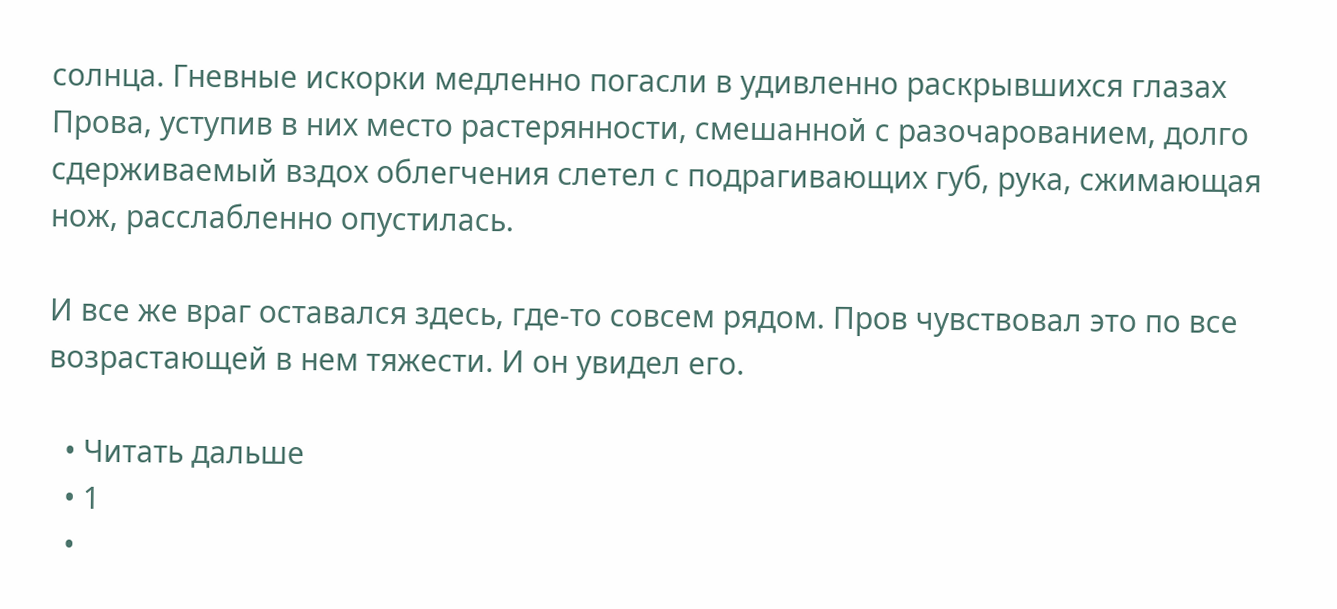солнца. Гневные искорки медленно погасли в удивленно раскрывшихся глазах Прова, уступив в них место растерянности, смешанной с разочарованием, долго сдерживаемый вздох облегчения слетел с подрагивающих губ, рука, сжимающая нож, расслабленно опустилась.

И все же враг оставался здесь, где-то совсем рядом. Пров чувствовал это по все возрастающей в нем тяжести. И он увидел его.

  • Читать дальше
  • 1
  •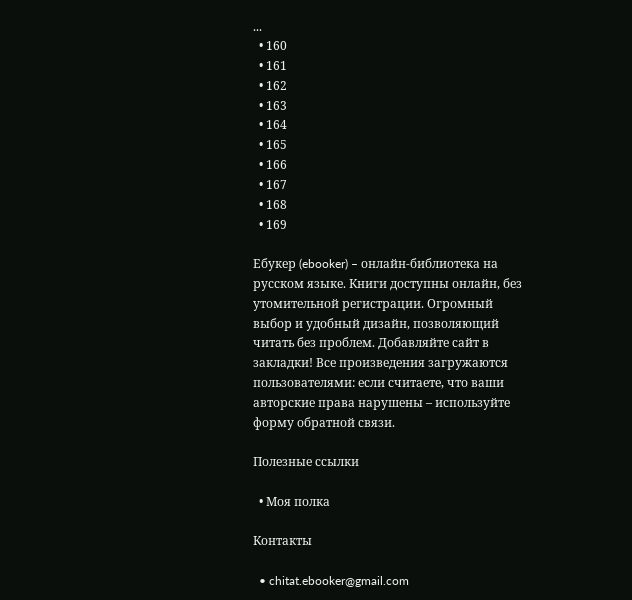...
  • 160
  • 161
  • 162
  • 163
  • 164
  • 165
  • 166
  • 167
  • 168
  • 169

Ебукер (ebooker) – онлайн-библиотека на русском языке. Книги доступны онлайн, без утомительной регистрации. Огромный выбор и удобный дизайн, позволяющий читать без проблем. Добавляйте сайт в закладки! Все произведения загружаются пользователями: если считаете, что ваши авторские права нарушены – используйте форму обратной связи.

Полезные ссылки

  • Моя полка

Контакты

  • chitat.ebooker@gmail.com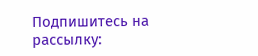Подпишитесь на рассылку: